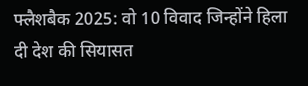फ्लैशबैक 2025: वो 10 विवाद जिन्होंने हिला दी देश की सियासत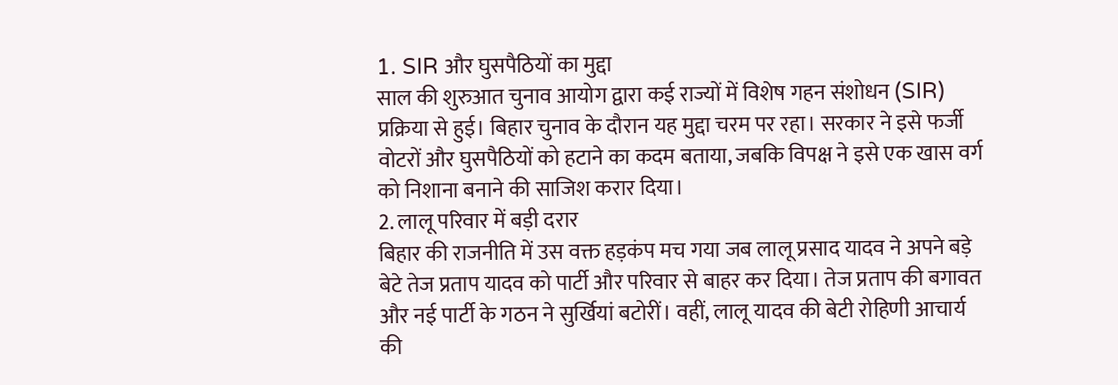1. SIR और घुसपैठियों का मुद्दा
साल की शुरुआत चुनाव आयोग द्वारा कई राज्यों में विशेष गहन संशोधन (SIR) प्रक्रिया से हुई। बिहार चुनाव के दौरान यह मुद्दा चरम पर रहा। सरकार ने इसे फर्जी वोटरों और घुसपैठियों को हटाने का कदम बताया, जबकि विपक्ष ने इसे एक खास वर्ग को निशाना बनाने की साजिश करार दिया।
2. लालू परिवार में बड़ी दरार
बिहार की राजनीति में उस वक्त हड़कंप मच गया जब लालू प्रसाद यादव ने अपने बड़े बेटे तेज प्रताप यादव को पार्टी और परिवार से बाहर कर दिया। तेज प्रताप की बगावत और नई पार्टी के गठन ने सुर्खियां बटोरीं। वहीं, लालू यादव की बेटी रोहिणी आचार्य की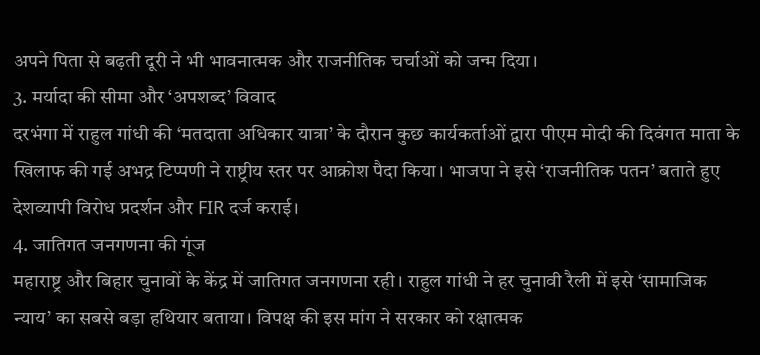अपने पिता से बढ़ती दूरी ने भी भावनात्मक और राजनीतिक चर्चाओं को जन्म दिया।
3. मर्यादा की सीमा और ‘अपशब्द’ विवाद
दरभंगा में राहुल गांधी की ‘मतदाता अधिकार यात्रा’ के दौरान कुछ कार्यकर्ताओं द्वारा पीएम मोदी की दिवंगत माता के खिलाफ की गई अभद्र टिप्पणी ने राष्ट्रीय स्तर पर आक्रोश पैदा किया। भाजपा ने इसे ‘राजनीतिक पतन’ बताते हुए देशव्यापी विरोध प्रदर्शन और FIR दर्ज कराई।
4. जातिगत जनगणना की गूंज
महाराष्ट्र और बिहार चुनावों के केंद्र में जातिगत जनगणना रही। राहुल गांधी ने हर चुनावी रैली में इसे ‘सामाजिक न्याय’ का सबसे बड़ा हथियार बताया। विपक्ष की इस मांग ने सरकार को रक्षात्मक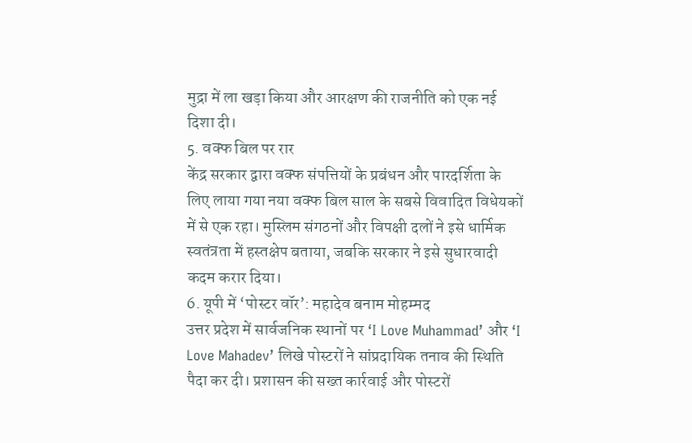मुद्रा में ला खड़ा किया और आरक्षण की राजनीति को एक नई दिशा दी।
5. वक्फ बिल पर रार
केंद्र सरकार द्वारा वक्फ संपत्तियों के प्रबंधन और पारदर्शिता के लिए लाया गया नया वक्फ बिल साल के सबसे विवादित विधेयकों में से एक रहा। मुस्लिम संगठनों और विपक्षी दलों ने इसे धार्मिक स्वतंत्रता में हस्तक्षेप बताया, जबकि सरकार ने इसे सुधारवादी कदम करार दिया।
6. यूपी में ‘पोस्टर वॉर’: महादेव बनाम मोहम्मद
उत्तर प्रदेश में सार्वजनिक स्थानों पर ‘I Love Muhammad’ और ‘I Love Mahadev’ लिखे पोस्टरों ने सांप्रदायिक तनाव की स्थिति पैदा कर दी। प्रशासन की सख्त कार्रवाई और पोस्टरों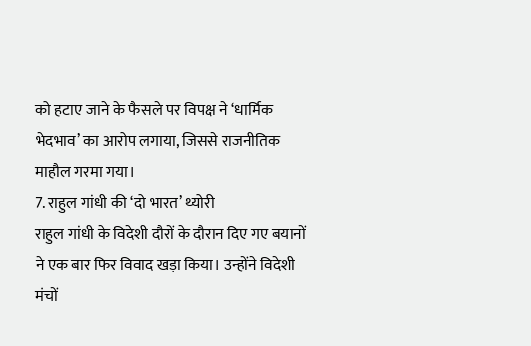को हटाए जाने के फैसले पर विपक्ष ने ‘धार्मिक भेदभाव’ का आरोप लगाया, जिससे राजनीतिक माहौल गरमा गया।
7. राहुल गांधी की ‘दो भारत’ थ्योरी
राहुल गांधी के विदेशी दौरों के दौरान दिए गए बयानों ने एक बार फिर विवाद खड़ा किया। उन्होंने विदेशी मंचों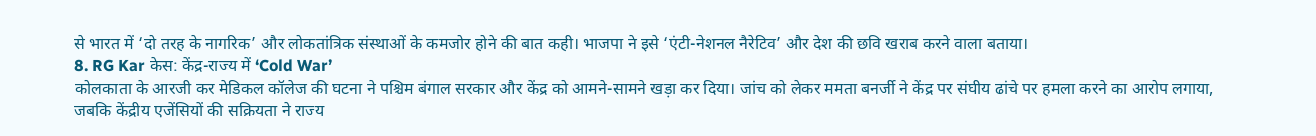से भारत में ‘दो तरह के नागरिक’ और लोकतांत्रिक संस्थाओं के कमजोर होने की बात कही। भाजपा ने इसे ‘एंटी-नेशनल नैरेटिव’ और देश की छवि खराब करने वाला बताया।
8. RG Kar केस: केंद्र-राज्य में ‘Cold War’
कोलकाता के आरजी कर मेडिकल कॉलेज की घटना ने पश्चिम बंगाल सरकार और केंद्र को आमने-सामने खड़ा कर दिया। जांच को लेकर ममता बनर्जी ने केंद्र पर संघीय ढांचे पर हमला करने का आरोप लगाया, जबकि केंद्रीय एजेंसियों की सक्रियता ने राज्य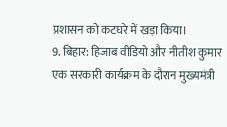प्रशासन को कटघरे में खड़ा किया।
9. बिहार: हिजाब वीडियो और नीतीश कुमार
एक सरकारी कार्यक्रम के दौरान मुख्यमंत्री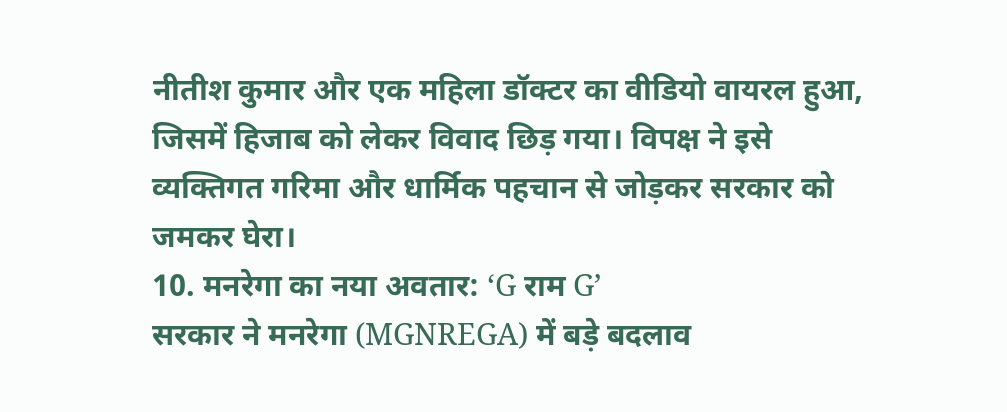नीतीश कुमार और एक महिला डॉक्टर का वीडियो वायरल हुआ, जिसमें हिजाब को लेकर विवाद छिड़ गया। विपक्ष ने इसे व्यक्तिगत गरिमा और धार्मिक पहचान से जोड़कर सरकार को जमकर घेरा।
10. मनरेगा का नया अवतार: ‘G राम G’
सरकार ने मनरेगा (MGNREGA) में बड़े बदलाव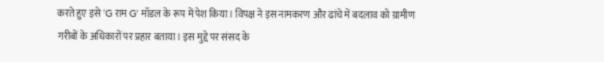करते हुए इसे ‘G राम G’ मॉडल के रूप में पेश किया। विपक्ष ने इस नामकरण और ढांचे में बदलाव को ग्रामीण गरीबों के अधिकारों पर प्रहार बताया। इस मुद्दे पर संसद के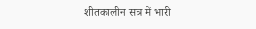शीतकालीन सत्र में भारी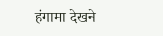हंगामा देखने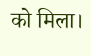को मिला।